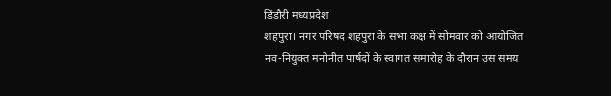डिंडौरी मध्यप्रदेश
शहपुरा। नगर परिषद शहपुरा के सभा कक्ष में सोमवार को आयोजित नव-नियुक्त मनोनीत पार्षदों के स्वागत समारोह के दौरान उस समय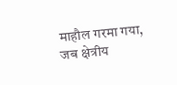माहौल गरमा गया, जब क्षेत्रीय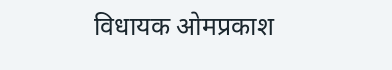विधायक ओमप्रकाश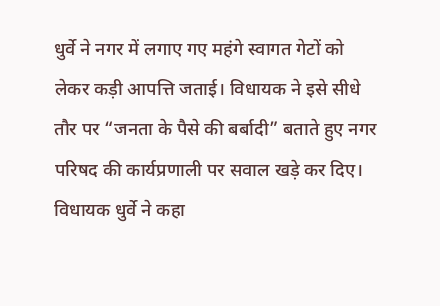धुर्वे ने नगर में लगाए गए महंगे स्वागत गेटों को लेकर कड़ी आपत्ति जताई। विधायक ने इसे सीधे तौर पर “जनता के पैसे की बर्बादी” बताते हुए नगर परिषद की कार्यप्रणाली पर सवाल खड़े कर दिए।
विधायक धुर्वे ने कहा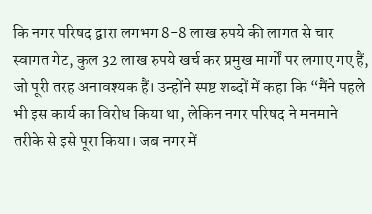कि नगर परिषद द्वारा लगभग 8-8 लाख रुपये की लागत से चार स्वागत गेट, कुल 32 लाख रुपये खर्च कर प्रमुख मार्गों पर लगाए गए हैं, जो पूरी तरह अनावश्यक हैं। उन्होंने स्पष्ट शब्दों में कहा कि “मैंने पहले भी इस कार्य का विरोध किया था, लेकिन नगर परिषद ने मनमाने तरीके से इसे पूरा किया। जब नगर में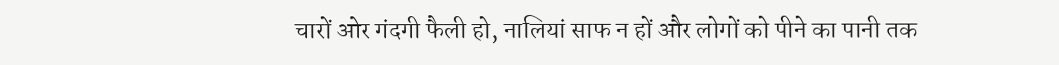चारों ओर गंदगी फैली हो, नालियां साफ न हों और लोगों को पीने का पानी तक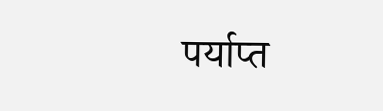पर्याप्त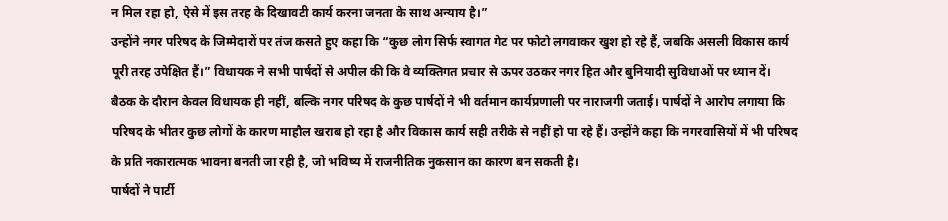न मिल रहा हो, ऐसे में इस तरह के दिखावटी कार्य करना जनता के साथ अन्याय है।”
उन्होंने नगर परिषद के जिम्मेदारों पर तंज कसते हुए कहा कि “कुछ लोग सिर्फ स्वागत गेट पर फोटो लगवाकर खुश हो रहे हैं, जबकि असली विकास कार्य पूरी तरह उपेक्षित हैं।” विधायक ने सभी पार्षदों से अपील की कि वे व्यक्तिगत प्रचार से ऊपर उठकर नगर हित और बुनियादी सुविधाओं पर ध्यान दें।
बैठक के दौरान केवल विधायक ही नहीं, बल्कि नगर परिषद के कुछ पार्षदों ने भी वर्तमान कार्यप्रणाली पर नाराजगी जताई। पार्षदों ने आरोप लगाया कि परिषद के भीतर कुछ लोगों के कारण माहौल खराब हो रहा है और विकास कार्य सही तरीके से नहीं हो पा रहे हैं। उन्होंने कहा कि नगरवासियों में भी परिषद के प्रति नकारात्मक भावना बनती जा रही है, जो भविष्य में राजनीतिक नुकसान का कारण बन सकती है।
पार्षदों ने पार्टी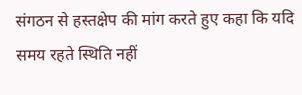संगठन से हस्तक्षेप की मांग करते हुए कहा कि यदि समय रहते स्थिति नहीं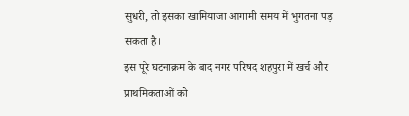सुधरी, तो इसका खामियाजा आगामी समय में भुगतना पड़ सकता है।
इस पूरे घटनाक्रम के बाद नगर परिषद शहपुरा में खर्च और प्राथमिकताओं को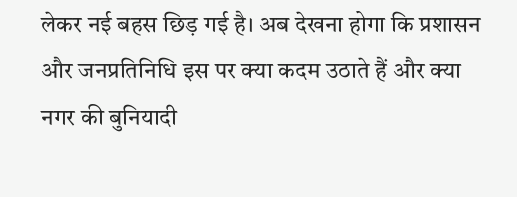लेकर नई बहस छिड़ गई है। अब देखना होगा कि प्रशासन और जनप्रतिनिधि इस पर क्या कदम उठाते हैं और क्या नगर की बुनियादी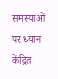समस्याओं पर ध्यान केंद्रित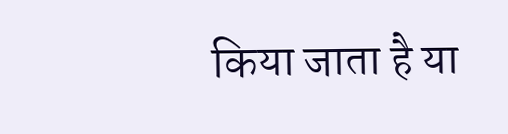किया जाता है या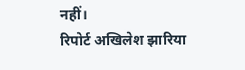नहीं।
रिपोर्ट अखिलेश झारिया